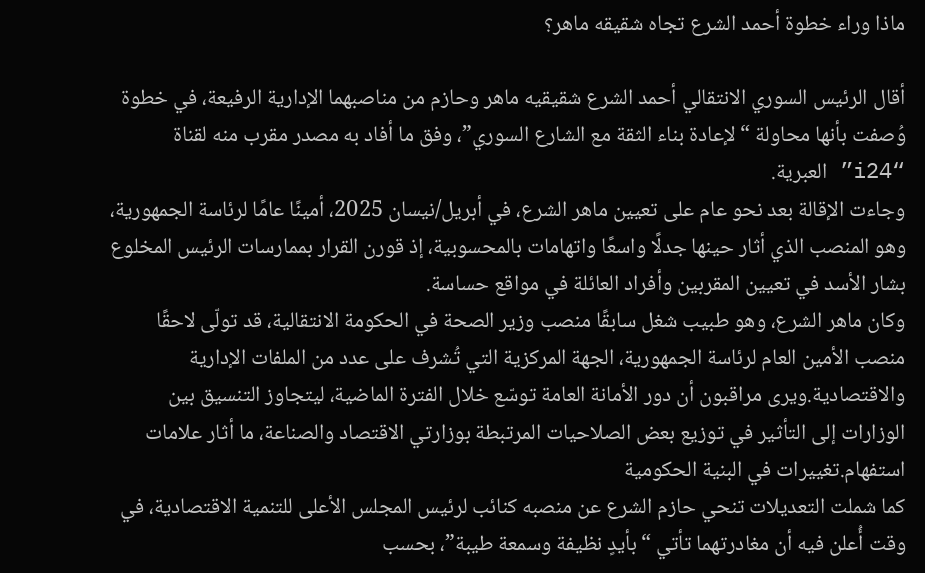ماذا وراء خطوة أحمد الشرع تجاه شقيقه ماهر؟

أقال الرئيس السوري الانتقالي أحمد الشرع شقيقيه ماهر وحازم من مناصبهما الإدارية الرفيعة، في خطوة وُصفت بأنها محاولة “لإعادة بناء الثقة مع الشارع السوري”، وفق ما أفاد به مصدر مقرب منه لقناة “i24” العبرية.
وجاءت الإقالة بعد نحو عام على تعيين ماهر الشرع، في أبريل/نيسان 2025، أمينًا عامًا لرئاسة الجمهورية، وهو المنصب الذي أثار حينها جدلًا واسعًا واتهامات بالمحسوبية، إذ قورن القرار بممارسات الرئيس المخلوع بشار الأسد في تعيين المقربين وأفراد العائلة في مواقع حساسة.
وكان ماهر الشرع، وهو طبيب شغل سابقًا منصب وزير الصحة في الحكومة الانتقالية، قد تولّى لاحقًا منصب الأمين العام لرئاسة الجمهورية، الجهة المركزية التي تُشرف على عدد من الملفات الإدارية والاقتصادية.ويرى مراقبون أن دور الأمانة العامة توسّع خلال الفترة الماضية، ليتجاوز التنسيق بين الوزارات إلى التأثير في توزيع بعض الصلاحيات المرتبطة بوزارتي الاقتصاد والصناعة، ما أثار علامات استفهام.تغييرات في البنية الحكومية
كما شملت التعديلات تنحي حازم الشرع عن منصبه كنائب لرئيس المجلس الأعلى للتنمية الاقتصادية، في وقت أُعلن فيه أن مغادرتهما تأتي “بأيدٍ نظيفة وسمعة طيبة”، بحسب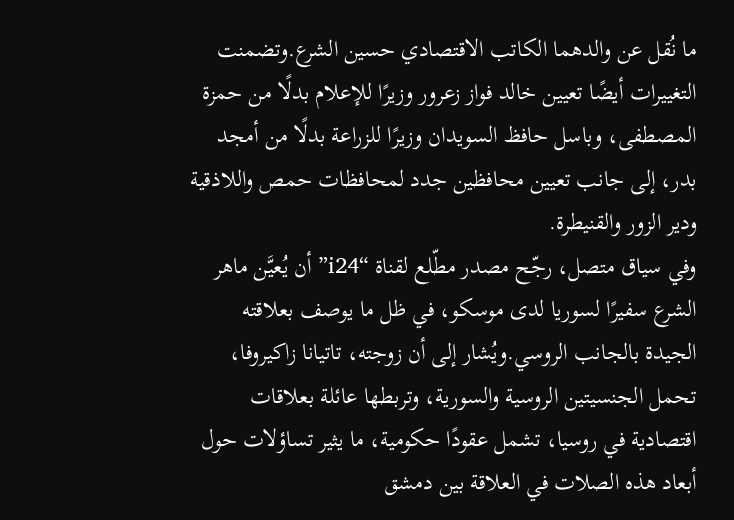ما نُقل عن والدهما الكاتب الاقتصادي حسين الشرع.وتضمنت التغييرات أيضًا تعيين خالد فواز زعرور وزيرًا للإعلام بدلًا من حمزة المصطفى، وباسل حافظ السويدان وزيرًا للزراعة بدلًا من أمجد بدر، إلى جانب تعيين محافظين جدد لمحافظات حمص واللاذقية ودير الزور والقنيطرة.
وفي سياق متصل، رجّح مصدر مطّلع لقناة “i24” أن يُعيَّن ماهر الشرع سفيرًا لسوريا لدى موسكو، في ظل ما يوصف بعلاقته الجيدة بالجانب الروسي.ويُشار إلى أن زوجته، تاتيانا زاكيروفا، تحمل الجنسيتين الروسية والسورية، وتربطها عائلة بعلاقات اقتصادية في روسيا، تشمل عقودًا حكومية، ما يثير تساؤلات حول أبعاد هذه الصلات في العلاقة بين دمشق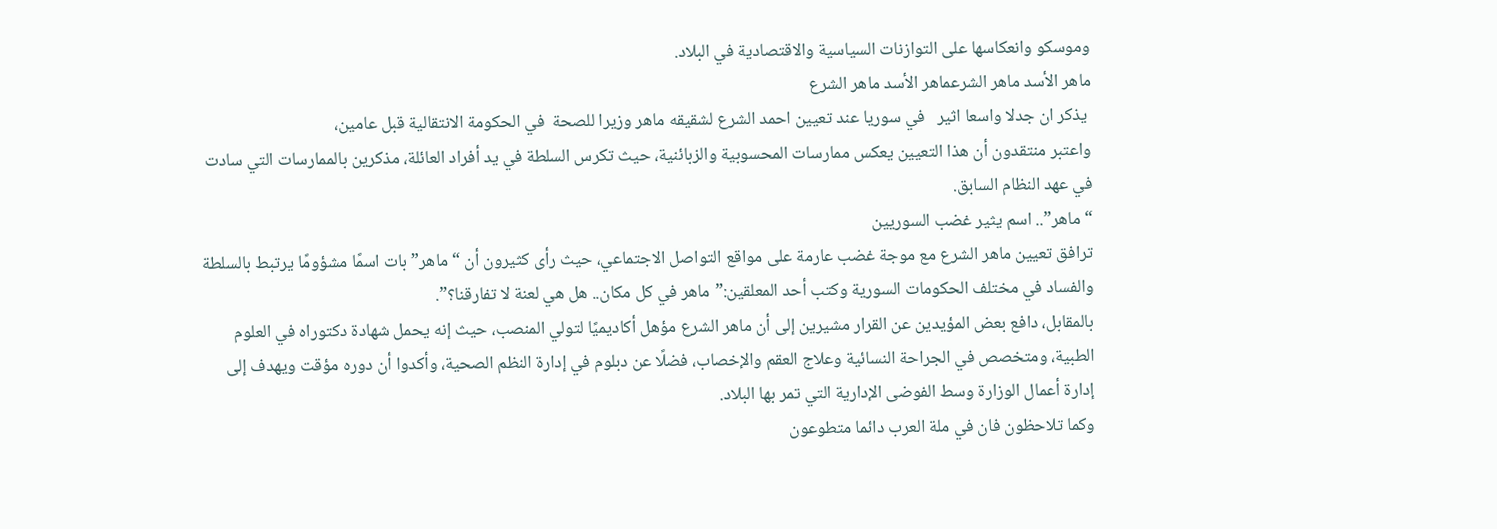وموسكو وانعكاسها على التوازنات السياسية والاقتصادية في البلاد.
ماهر الأسد ماهر الشرعماهر الأسد ماهر الشرع
 يذكر ان جدلا واسعا اثير   في سوريا عند تعيين احمد الشرع لشقيقه ماهر وزيرا للصحة  في الحكومة الانتقالية قبل عامين،
واعتبر منتقدون أن هذا التعيين يعكس ممارسات المحسوبية والزبائنية، حيث تكرس السلطة في يد أفراد العائلة، مذكرين بالممارسات التي سادت في عهد النظام السابق.
“ماهر”.. اسم يثير غضب السوريين
ترافق تعيين ماهر الشرع مع موجة غضب عارمة على مواقع التواصل الاجتماعي، حيث رأى كثيرون أن “ماهر” بات اسمًا مشؤومًا يرتبط بالسلطة والفساد في مختلف الحكومات السورية وكتب أحد المعلقين:”ماهر في كل مكان.. هل هي لعنة لا تفارقنا؟”.
بالمقابل، دافع بعض المؤيدين عن القرار مشيرين إلى أن ماهر الشرع مؤهل أكاديميًا لتولي المنصب، حيث إنه يحمل شهادة دكتوراه في العلوم الطبية، ومتخصص في الجراحة النسائية وعلاج العقم والإخصاب، فضلًا عن دبلوم في إدارة النظم الصحية، وأكدوا أن دوره مؤقت ويهدف إلى إدارة أعمال الوزارة وسط الفوضى الإدارية التي تمر بها البلاد.
وكما تلاحظون فان في ملة العرب دائما متطوعون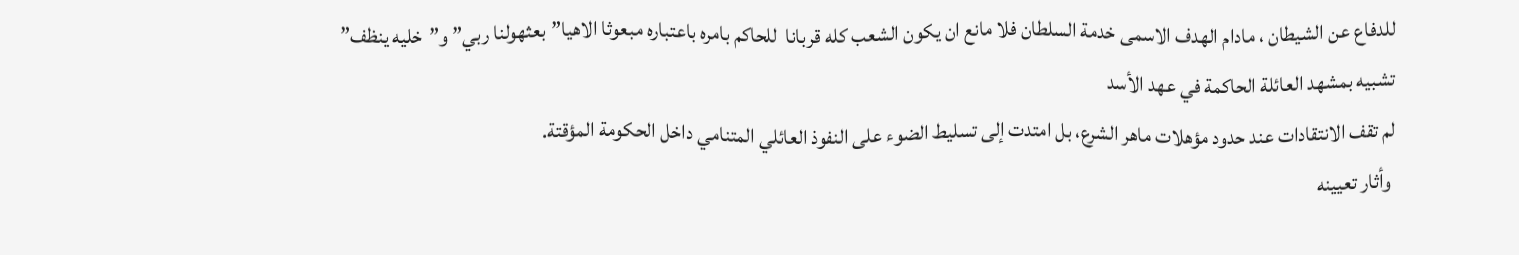للدفاع عن الشيطان ، مادام الهدف الاسمى خدمة السلطان فلا مانع ان يكون الشعب كله قربانا  للحاكم بامره باعتباره مبعوثا الاهيا”بعثهولنا ربي” و”خليه ينظف”
تشبيه بمشهد العائلة الحاكمة في عهد الأسد
لم تقف الانتقادات عند حدود مؤهلات ماهر الشرع، بل امتدت إلى تسليط الضوء على النفوذ العائلي المتنامي داخل الحكومة المؤقتة.
 وأثار تعيينه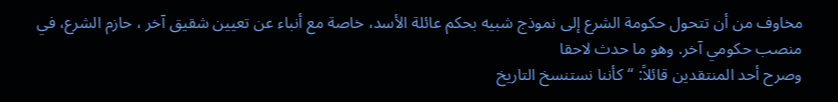مخاوف من أن تتحول حكومة الشرع إلى نموذج شبيه بحكم عائلة الأسد، خاصة مع أنباء عن تعيين شقيق آخر ، حازم الشرع، في منصب حكومي آخر. وهو ما حدث لاحقا
وصرح أحد المنتقدين قائلاً: “كأننا نستنسخ التاريخ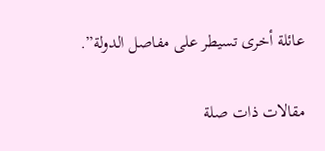عائلة أخرى تسيطر على مفاصل الدولة”.

مقالات ذات صلة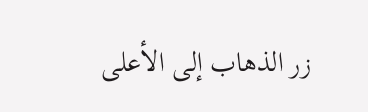زر الذهاب إلى الأعلى